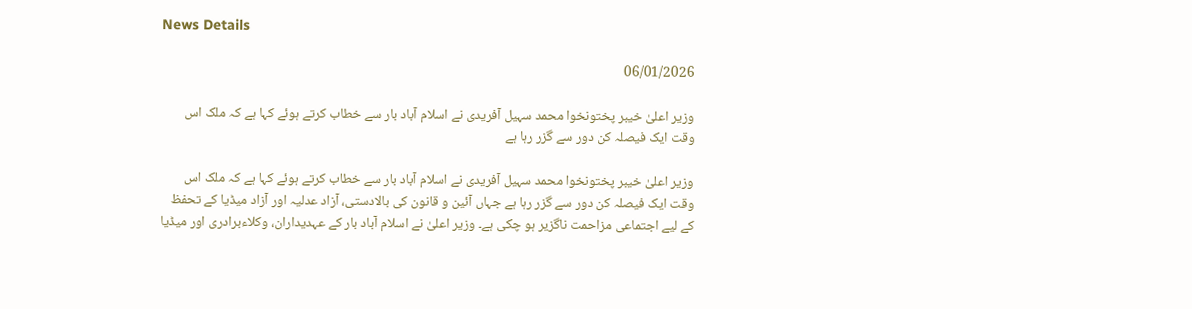News Details

06/01/2026

وزیر اعلیٰ خیبر پختونخوا محمد سہیل آفریدی نے اسلام آباد بار سے خطاب کرتے ہوئے کہا ہے کہ ملک اس وقت ایک فیصلہ کن دور سے گزر رہا ہے

وزیر اعلیٰ خیبر پختونخوا محمد سہیل آفریدی نے اسلام آباد بار سے خطاب کرتے ہوئے کہا ہے کہ ملک اس وقت ایک فیصلہ کن دور سے گزر رہا ہے جہاں آئین و قانون کی بالادستی، آزاد عدلیہ اور آزاد میڈیا کے تحفظ کے لیے اجتماعی مزاحمت ناگزیر ہو چکی ہے۔ وزیر اعلیٰ نے اسلام آباد بار کے عہدیداران، وکلاءبرادری اور میڈیا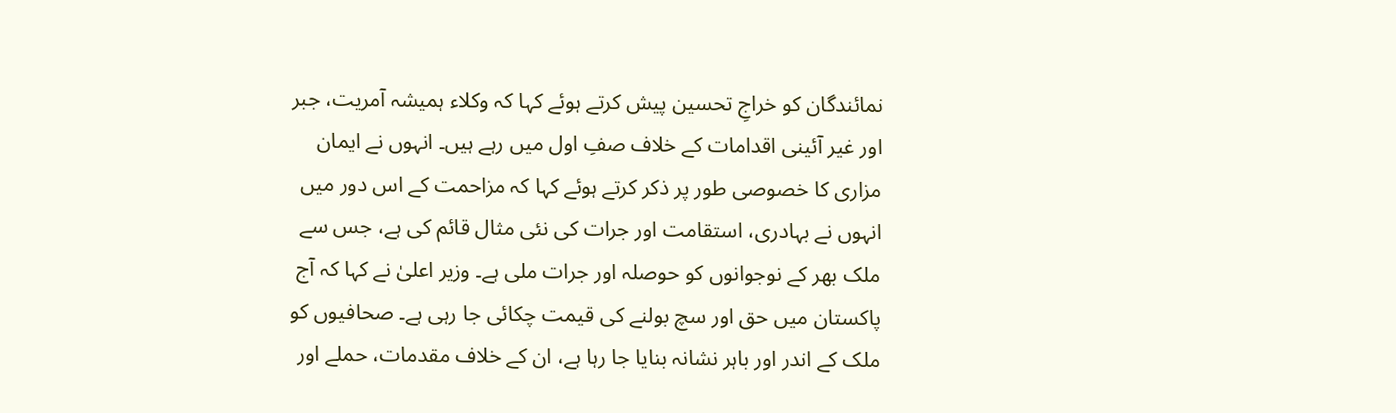نمائندگان کو خراجِ تحسین پیش کرتے ہوئے کہا کہ وکلاء ہمیشہ آمریت، جبر اور غیر آئینی اقدامات کے خلاف صفِ اول میں رہے ہیں۔ انہوں نے ایمان مزاری کا خصوصی طور پر ذکر کرتے ہوئے کہا کہ مزاحمت کے اس دور میں انہوں نے بہادری، استقامت اور جرات کی نئی مثال قائم کی ہے، جس سے ملک بھر کے نوجوانوں کو حوصلہ اور جرات ملی ہے۔ وزیر اعلیٰ نے کہا کہ آج پاکستان میں حق اور سچ بولنے کی قیمت چکائی جا رہی ہے۔ صحافیوں کو ملک کے اندر اور باہر نشانہ بنایا جا رہا ہے، ان کے خلاف مقدمات، حملے اور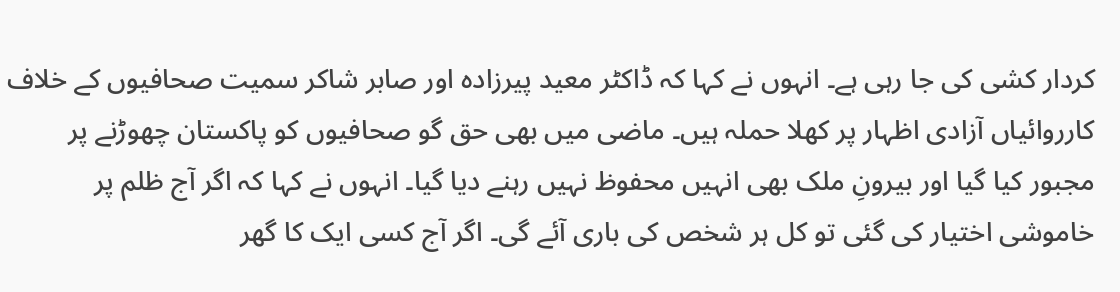کردار کشی کی جا رہی ہے۔ انہوں نے کہا کہ ڈاکٹر معید پیرزادہ اور صابر شاکر سمیت صحافیوں کے خلاف کارروائیاں آزادی اظہار پر کھلا حملہ ہیں۔ ماضی میں بھی حق گو صحافیوں کو پاکستان چھوڑنے پر مجبور کیا گیا اور بیرونِ ملک بھی انہیں محفوظ نہیں رہنے دیا گیا۔ انہوں نے کہا کہ اگر آج ظلم پر خاموشی اختیار کی گئی تو کل ہر شخص کی باری آئے گی۔ اگر آج کسی ایک کا گھر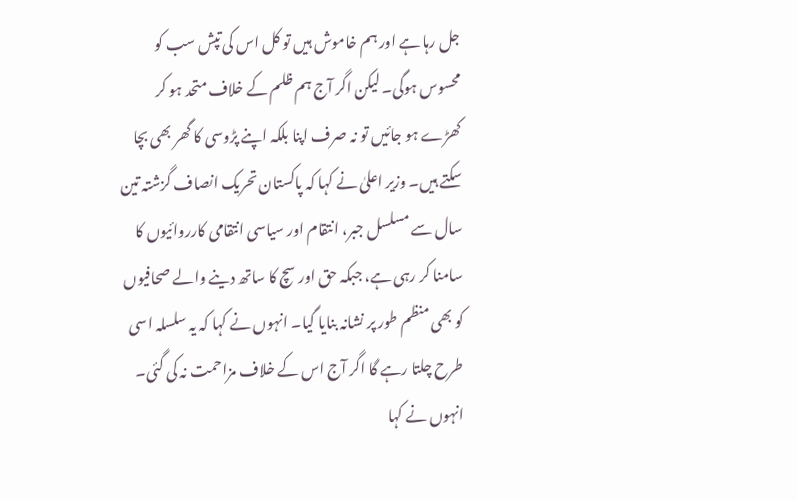جل رہا ہے اور ہم خاموش ہیں تو کل اس کی تپش سب کو محسوس ہوگی۔ لیکن اگر آج ہم ظلم کے خلاف متحد ہو کر کھڑے ہو جائیں تو نہ صرف اپنا بلکہ اپنے پڑوسی کا گھر بھی بچا سکتے ہیں۔ وزیر اعلیٰ نے کہا کہ پاکستان تحریک انصاف گزشتہ تین سال سے مسلسل جبر، انتقام اور سیاسی انتقامی کارروائیوں کا سامنا کر رہی ہے، جبکہ حق اور سچ کا ساتھ دینے والے صحافیوں کو بھی منظم طور پر نشانہ بنایا گیا۔ انہوں نے کہا کہ یہ سلسلہ اسی طرح چلتا رہے گا اگر آج اس کے خلاف مزاحمت نہ کی گئی۔ انہوں نے کہا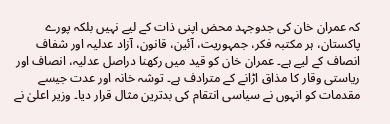کہ عمران خان کی جدوجہد محض اپنی ذات کے لیے نہیں بلکہ پورے پاکستان، ہر مکتبہ فکر، جمہوریت، آئین، قانون، آزاد عدلیہ اور شفاف انصاف کے لیے ہے۔ عمران خان کو قید میں رکھنا دراصل عدلیہ، انصاف اور ریاستی وقار کا مذاق اڑانے کے مترادف ہے۔ توشہ خانہ اور عدت جیسے مقدمات کو انہوں نے سیاسی انتقام کی بدترین مثال قرار دیا۔ وزیر اعلیٰ نے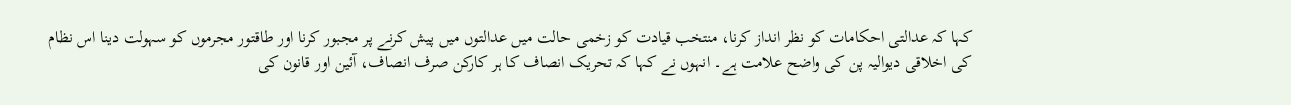کہا کہ عدالتی احکامات کو نظر انداز کرنا، منتخب قیادت کو زخمی حالت میں عدالتوں میں پیش کرنے پر مجبور کرنا اور طاقتور مجرموں کو سہولت دینا اس نظام کی اخلاقی دیوالیہ پن کی واضح علامت ہے۔ انہوں نے کہا کہ تحریک انصاف کا ہر کارکن صرف انصاف، آئین اور قانون کی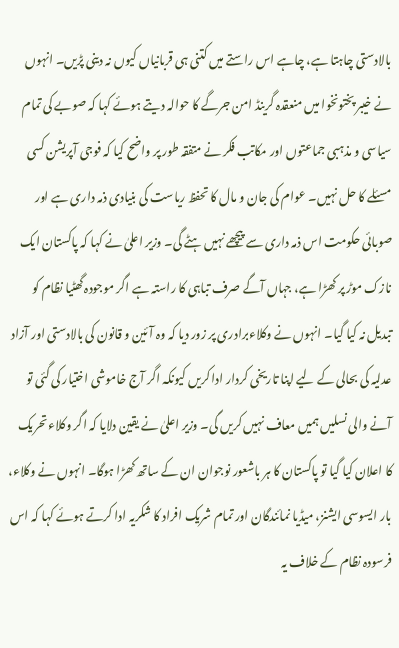بالادستی چاہتا ہے، چاہے اس راستے میں کتنی ہی قربانیاں کیوں نہ دینی پڑیں۔ انہوں نے خیبر پختونخوا میں منعقدہ گرینڈ امن جرگے کا حوالہ دیتے ہوئے کہا کہ صوبے کی تمام سیاسی و مذہبی جماعتوں اور مکاتب فکر نے متفقہ طور پر واضح کیا کہ فوجی آپریشن کسی مسئلے کا حل نہیں۔ عوام کی جان و مال کا تحفظ ریاست کی بنیادی ذمہ داری ہے اور صوبائی حکومت اس ذمہ داری سے پیچھے نہیں ہٹے گی۔ وزیر اعلیٰ نے کہا کہ پاکستان ایک نازک موڑ پر کھڑا ہے، جہاں آگے صرف تباہی کا راستہ ہے اگر موجودہ گھٹیا نظام کو تبدیل نہ کیا گیا۔ انہوں نے وکلاءبرادری پر زور دیا کہ وہ آئین و قانون کی بالادستی اور آزاد عدلیہ کی بحالی کے لیے اپنا تاریخی کردار ادا کریں کیونکہ اگر آج خاموشی اختیار کی گئی تو آنے والی نسلیں ہمیں معاف نہیں کریں گی۔ وزیر اعلیٰ نے یقین دلایا کہ اگر وکلاء تحریک کا اعلان کیا گیا تو پاکستان کا ہر باشعور نوجوان ان کے ساتھ کھڑا ہوگا۔ انہوں نے وکلاء، بار ایسوسی ایشنز، میڈیا نمائندگان اور تمام شریک افراد کا شکریہ ادا کرتے ہوئے کہا کہ اس فرسودہ نظام کے خلاف یہ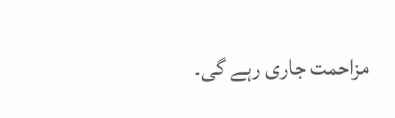مزاحمت جاری رہے گی۔